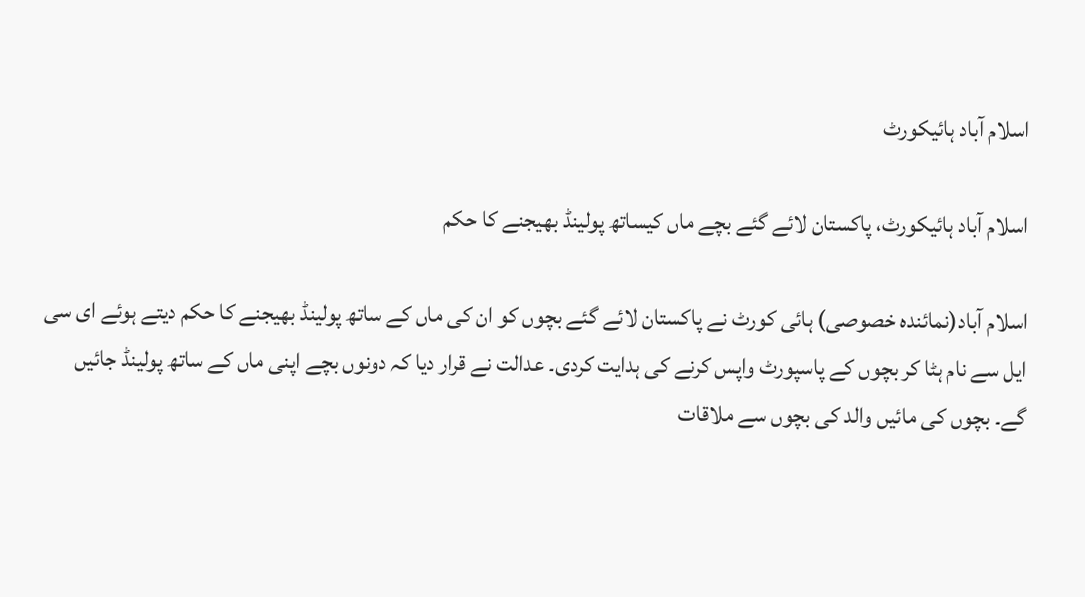اسلام آباد ہائیکورٹ

اسلام آباد ہائیکورٹ، پاکستان لائے گئے بچے ماں کیساتھ پولینڈ بھیجنے کا حکم

اسلام آباد(نمائندہ خصوصی) ہائی کورٹ نے پاکستان لائے گئے بچوں کو ان کی ماں کے ساتھ پولینڈ بھیجنے کا حکم دیتے ہوئے ای سی ایل سے نام ہٹا کر بچوں کے پاسپورٹ واپس کرنے کی ہدایت کردی۔ عدالت نے قرار دیا کہ دونوں بچے اپنی ماں کے ساتھ پولینڈ جائیں گے۔ بچوں کی مائیں والد کی بچوں سے ملاقات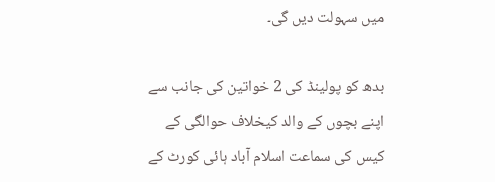میں سہولت دیں گی۔

بدھ کو پولینڈ کی 2 خواتین کی جانب سے اپنے بچوں کے والد کیخلاف حوالگی کے کیس کی سماعت اسلام آباد ہائی کورٹ کے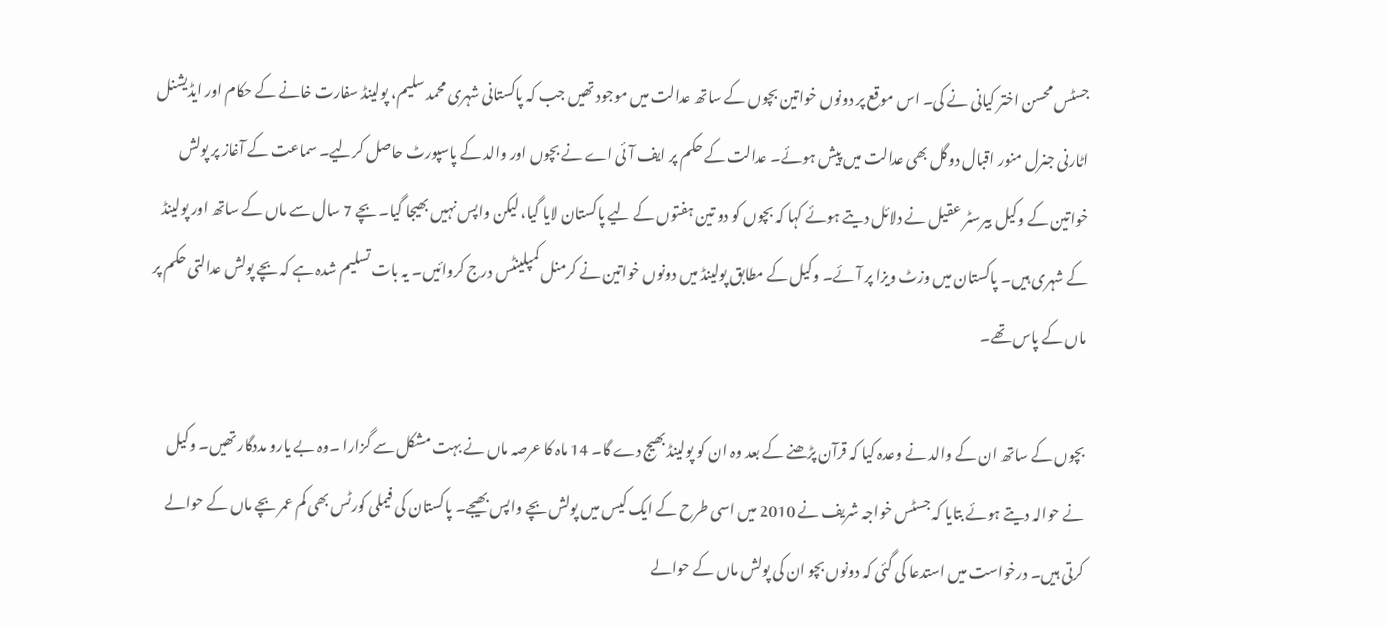جسٹس محسن اختر کیانی نے کی۔ اس موقع پر دونوں خواتین بچوں کے ساتھ عدالت میں موجود تھیں جب کہ پاکستانی شہری محمد سلیم، پولینڈ سفارت خانے کے حکام اور ایڈیشنل اٹارنی جنرل منور اقبال دوگل بھی عدالت میں پیش ہوئے۔ عدالت کے حکم پر ایف آئی اے نے بچوں اور والد کے پاسپورٹ حاصل کرلیے۔ سماعت کے آغاز پر پولش خواتین کے وکیل بیرسٹر عقیل نے دلائل دیتے ہوئے کہا کہ بچوں کو دو تین ہفتوں کے لیے پاکستان لایا گیا، لیکن واپس نہیں بھیجا گیا۔ بچے 7 سال سے ماں کے ساتھ اور پولینڈ کے شہری ہیں۔ پاکستان میں وزٹ ویزا پر آئے۔ وکیل کے مطابق پولینڈ میں دونوں خواتین نے کرمنل کمپلینٹس درج کروائیں۔ یہ بات تسلیم شدہ ہے کہ بچے پولش عدالتی حکم پر ماں کے پاس تھے۔

بچوں کے ساتھ ان کے والد نے وعدہ کیا کہ قرآن پڑھنے کے بعد وہ ان کو پولینڈ بھیج دے گا۔ 14 ماہ کا عرصہ ماں نے بہت مشکل سے گزارا ۔وہ بے یارو مددگار تھیں۔ وکیل نے حوالہ دیتے ہوئے بتایا کہ جسٹس خواجہ شریف نے 2010 میں اسی طرح کے ایک کیس میں پولش بچے واپس بھیجے۔ پاکستان کی فیملی کورٹس بھی کم عمر بچے ماں کے حوالے کرتی ہیں۔ درخواست میں استدعا کی گئی کہ دونوں بچو ان کی پولش ماں کے حوالے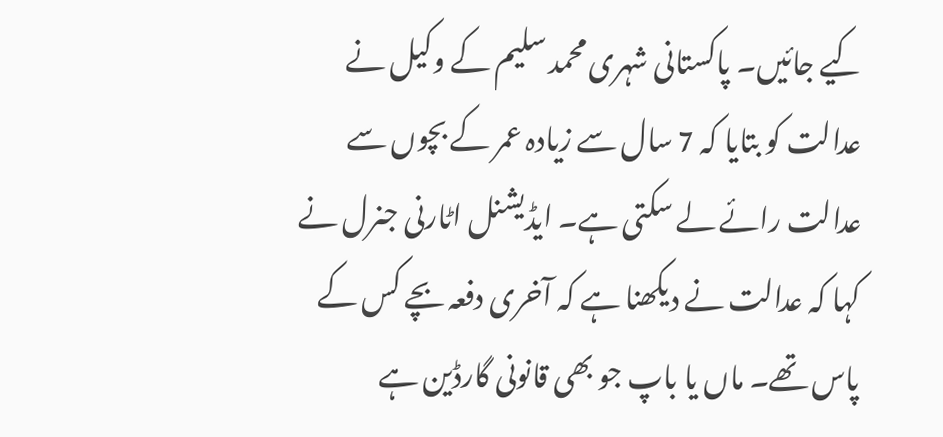کیے جائیں۔ پاکستانی شہری محمد سلیم کے وکیل نے عدالت کو بتایا کہ 7 سال سے زیادہ عمر کے بچوں سے عدالت رائے لے سکتی ہے۔ ایڈیشنل اٹارنی جنرل نے کہا کہ عدالت نے دیکھنا ہے کہ آخری دفعہ بچے کس کے پاس تھے۔ ماں یا باپ جو بھی قانونی گارڈین ہے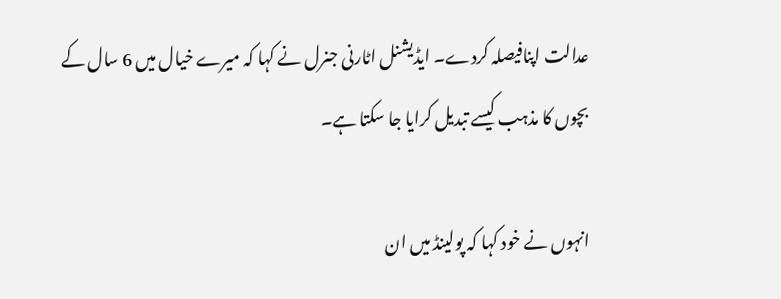عدالت اپنافیصلہ کردے۔ ایڈیشنل اٹارنی جنرل نے کہا کہ میرے خیال میں 6 سال کے بچوں کا مذہب کیسے تبدیل کرایا جا سکتا ہے۔

انہوں نے خود کہا کہ پولینڈ میں ان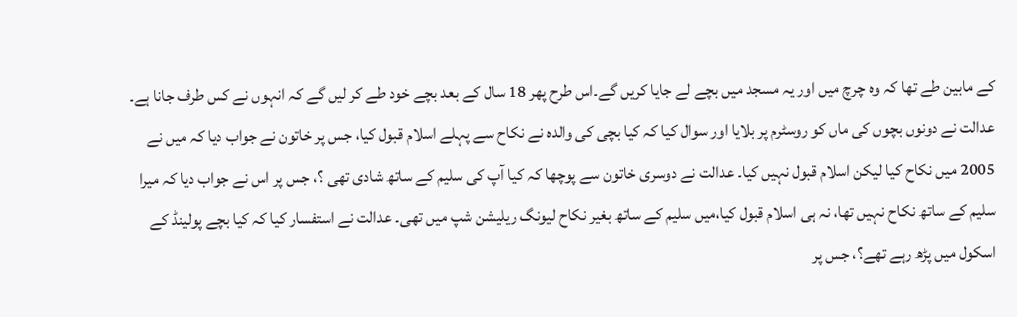کے مابین طے تھا کہ وہ چرچ میں اور یہ مسجد میں بچے لے جایا کریں گے۔اس طرح پھر 18 سال کے بعد بچے خود طے کر لیں گے کہ انہوں نے کس طرف جانا ہے۔ عدالت نے دونوں بچوں کی ماں کو روسٹرم پر بلایا اور سوال کیا کہ کیا بچی کی والدہ نے نکاح سے پہلے اسلام قبول کیا، جس پر خاتون نے جواب دیا کہ میں نے 2005 میں نکاح کیا لیکن اسلام قبول نہیں کیا۔ عدالت نے دوسری خاتون سے پوچھا کہ کیا آپ کی سلیم کے ساتھ شادی تھی ؟، جس پر اس نے جواب دیا کہ میرا سلیم کے ساتھ نکاح نہیں تھا، نہ ہی اسلام قبول کیا،میں سلیم کے ساتھ بغیر نکاح لیونگ ریلیشن شپ میں تھی۔ عدالت نے استفسار کیا کہ کیا بچے پولینڈ کے اسکول میں پڑھ رہے تھے؟، جس پر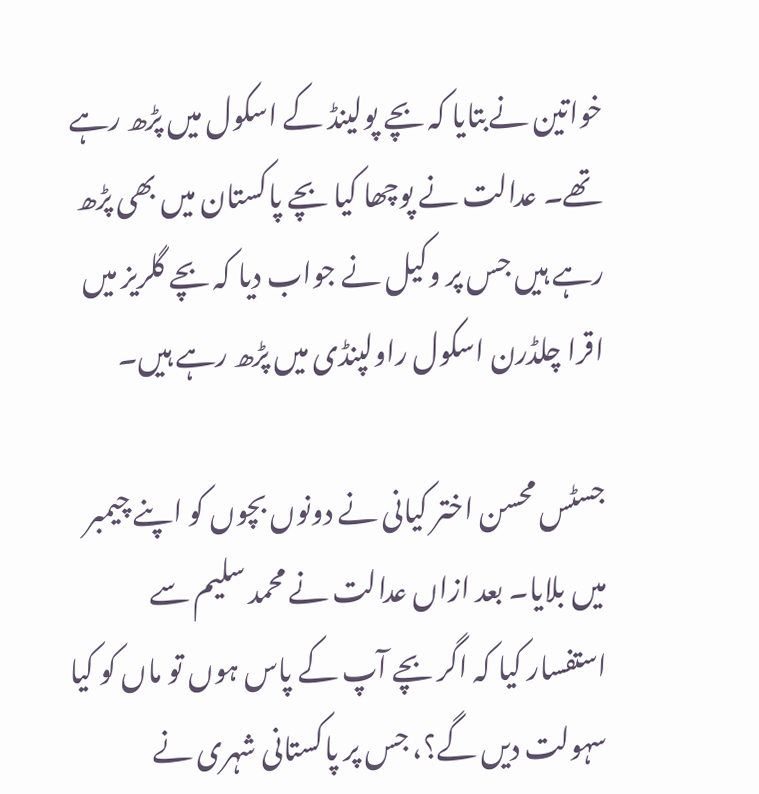خواتین نےبتایا کہ بچے پولینڈ کے اسکول میں پڑھ رہے تھے۔ عدالت نے پوچھا کیا بچے پاکستان میں بھی پڑھ رہے ہیں جس پر وکیل نے جواب دیا کہ بچے گلریز میں اقرا چلڈرن اسکول راولپنڈی میں پڑھ رہے ہیں۔

جسٹس محسن اختر کیانی نے دونوں بچوں کو اپنے چیمبر میں بلایا۔ بعد ازاں عدالت نے محمد سلیم سے استفسار کیا کہ اگر بچے آپ کے پاس ہوں تو ماں کو کیا سہولت دیں گے؟، جس پر پاکستانی شہری نے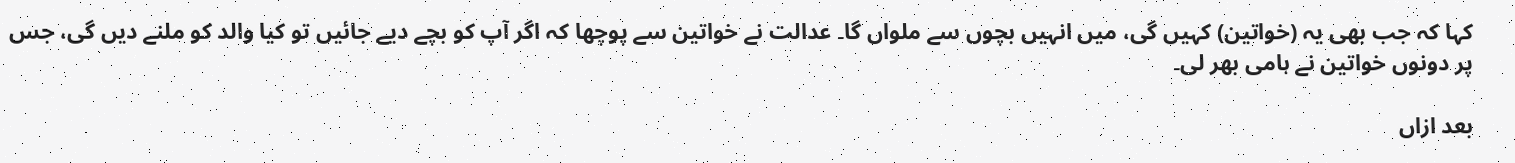کہا کہ جب بھی یہ (خواتین) کہیں گی، میں انہیں بچوں سے ملواں گا۔ عدالت نے خواتین سے پوچھا کہ اگر آپ کو بچے دیے جائیں تو کیا والد کو ملنے دیں گی، جس پر دونوں خواتین نے ہامی بھر لی۔

بعد ازاں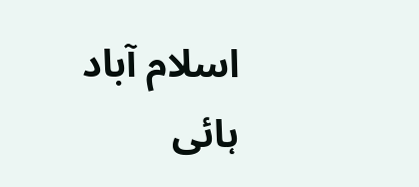اسلام آباد ہائی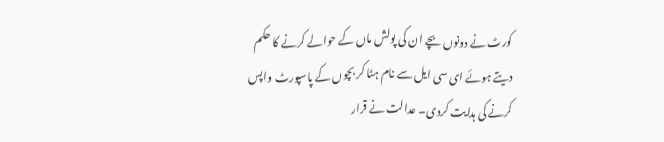کورٹ نے دونوں بچے ان کی پولش ماں کے حوالے کرنے کا حکم دیتے ہوئے ای سی ایل سے نام ہٹا کر بچوں کے پاسپورٹ واپس کرنے کی ہدایت کردی۔ عدالت نے قرار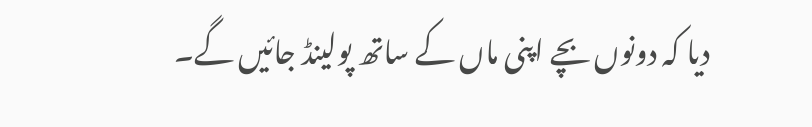دیا کہ دونوں بچے اپنی ماں کے ساتھ پولینڈ جائیں گے۔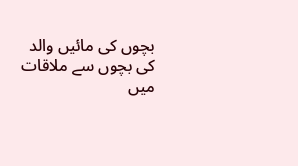بچوں کی مائیں والد کی بچوں سے ملاقات میں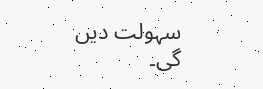سہولت دیں گی۔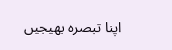اپنا تبصرہ بھیجیں